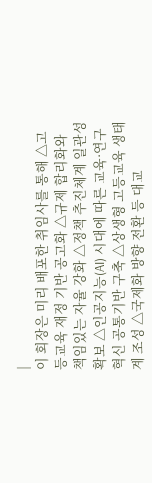|
이 회장은 미리 배포한 취임사를 통해 △고등교육 재정 기반 공고화 △규제 합리화와 책임있는 자율 강화 △정책 추진체계 일관성 확보 △인공지능(AI) 시대에 따른 교육·연구 혁신 공통기반 구축 △상생형 고등교육 생태계 조성 △국제화 방향 전환 등 대교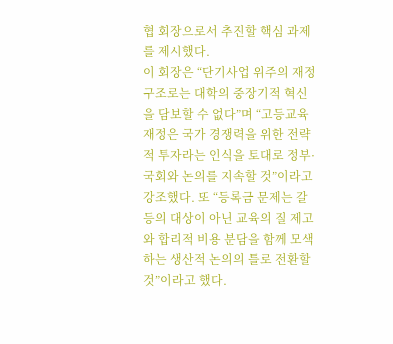협 회장으로서 추진할 핵심 과제를 제시했다.
이 회장은 “단기사업 위주의 재정구조로는 대학의 중장기적 혁신을 담보할 수 없다”며 “고등교육 재정은 국가 경쟁력을 위한 전략적 투자라는 인식을 토대로 정부·국회와 논의를 지속할 것”이라고 강조했다. 또 “등록금 문제는 갈등의 대상이 아닌 교육의 질 제고와 합리적 비용 분담을 함께 모색하는 생산적 논의의 틀로 전환할 것”이라고 했다.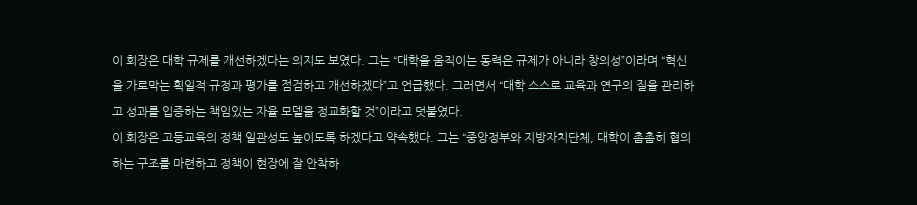이 회장은 대학 규제를 개선하겠다는 의지도 보였다. 그는 “대학을 움직이는 동력은 규제가 아니라 창의성”이라며 “혁신을 가로막는 획일적 규정과 평가를 점검하고 개선하겠다”고 언급했다. 그러면서 “대학 스스로 교육과 연구의 질을 관리하고 성과를 입증하는 책임있는 자율 모델을 정교화할 것”이라고 덧붙였다.
이 회장은 고등교육의 정책 일관성도 높이도록 하겠다고 약속했다. 그는 “중앙정부와 지방자치단체, 대학이 촘촘히 협의하는 구조를 마련하고 정책이 현장에 잘 안착하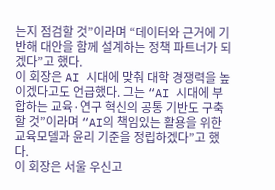는지 점검할 것”이라며 “데이터와 근거에 기반해 대안을 함께 설계하는 정책 파트너가 되겠다”고 했다.
이 회장은 AI 시대에 맞춰 대학 경쟁력을 높이겠다고도 언급했다. 그는 “AI 시대에 부합하는 교육·연구 혁신의 공통 기반도 구축할 것”이라며 “AI의 책임있는 활용을 위한 교육모델과 윤리 기준을 정립하겠다”고 했다.
이 회장은 서울 우신고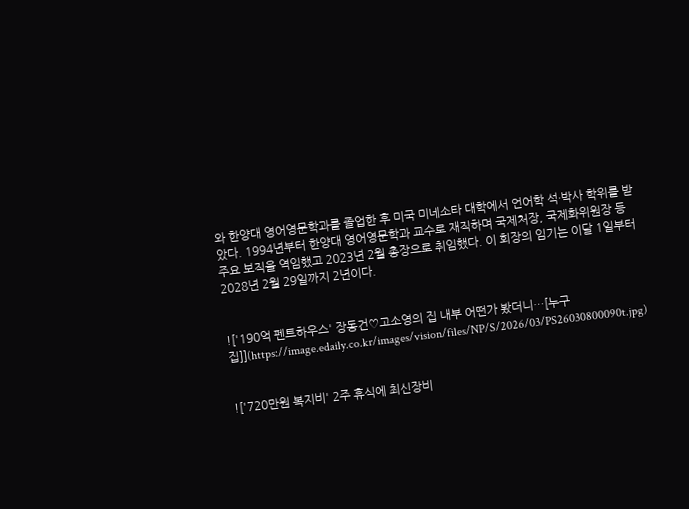와 한양대 영어영문학과를 졸업한 후 미국 미네소타 대학에서 언어학 석·박사 학위를 받았다. 1994년부터 한양대 영어영문학과 교수로 재직하며 국제처장, 국제화위원장 등 주요 보직을 역임했고 2023년 2월 총장으로 취임했다. 이 회장의 임기는 이달 1일부터 2028년 2월 29일까지 2년이다.


!['190억 펜트하우스' 장동건♡고소영의 집 내부 어떤가 봤더니…[누구집]](https://image.edaily.co.kr/images/vision/files/NP/S/2026/03/PS26030800090t.jpg)


!['720만원 복지비' 2주 휴식에 최신장비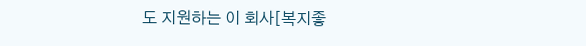도 지원하는 이 회사[복지좋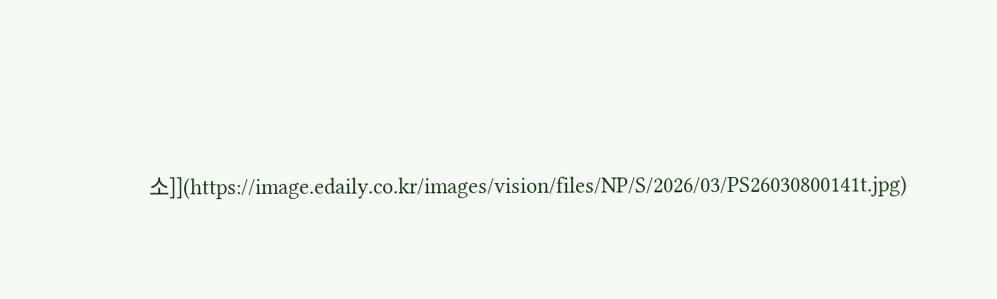소]](https://image.edaily.co.kr/images/vision/files/NP/S/2026/03/PS26030800141t.jpg)